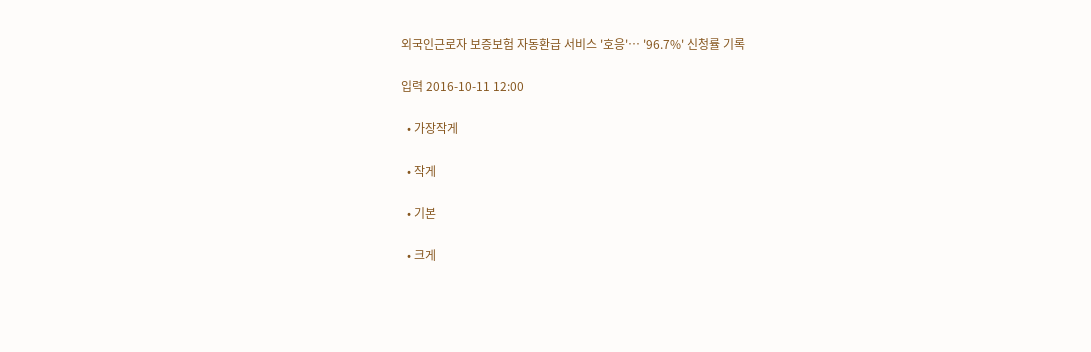외국인근로자 보증보험 자동환급 서비스 '호응'… '96.7%' 신청률 기록

입력 2016-10-11 12:00

  • 가장작게

  • 작게

  • 기본

  • 크게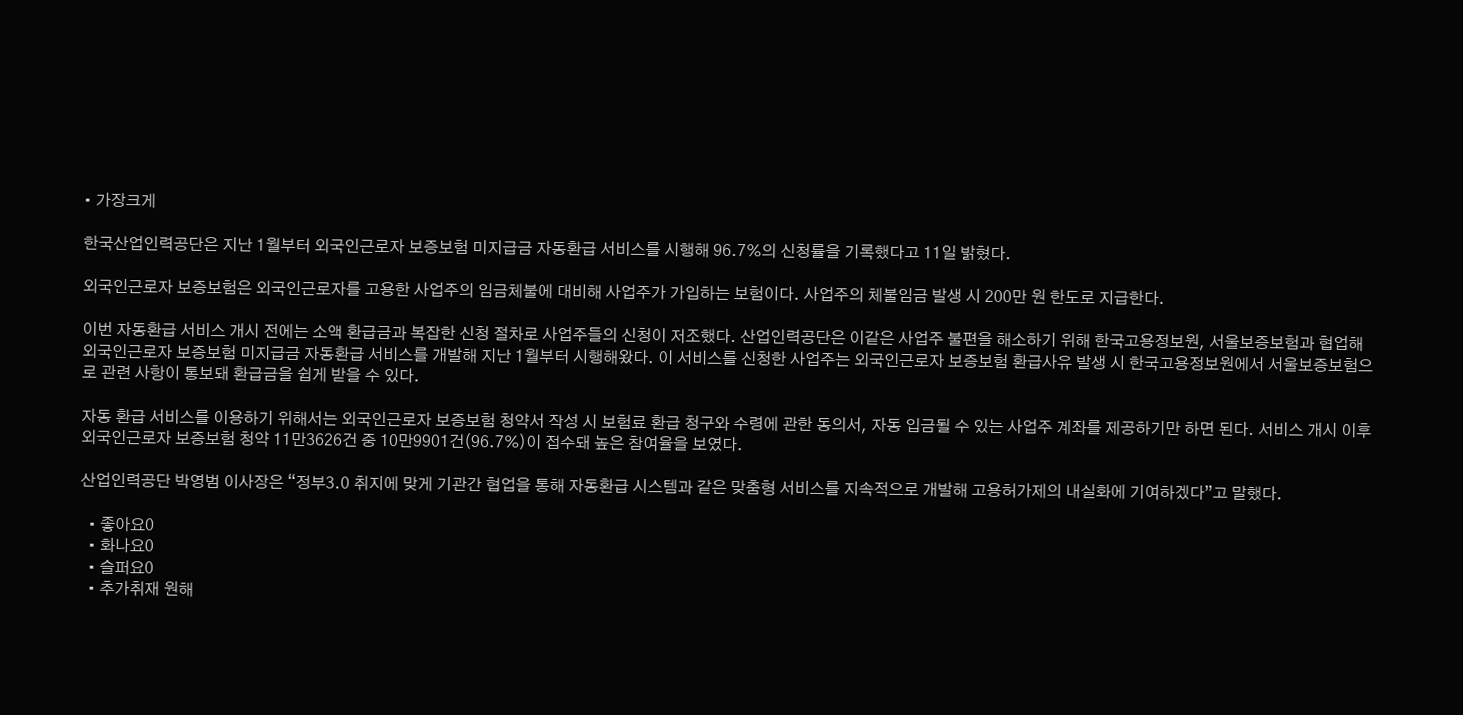• 가장크게

한국산업인력공단은 지난 1월부터 외국인근로자 보증보험 미지급금 자동환급 서비스를 시행해 96.7%의 신청률을 기록했다고 11일 밝혔다.

외국인근로자 보증보험은 외국인근로자를 고용한 사업주의 임금체불에 대비해 사업주가 가입하는 보험이다. 사업주의 체불임금 발생 시 200만 원 한도로 지급한다.

이번 자동환급 서비스 개시 전에는 소액 환급금과 복잡한 신청 절차로 사업주들의 신청이 저조했다. 산업인력공단은 이같은 사업주 불편을 해소하기 위해 한국고용정보원, 서울보증보험과 협업해 외국인근로자 보증보험 미지급금 자동환급 서비스를 개발해 지난 1월부터 시행해왔다. 이 서비스를 신청한 사업주는 외국인근로자 보증보험 환급사유 발생 시 한국고용정보원에서 서울보증보험으로 관련 사항이 통보돼 환급금을 쉽게 받을 수 있다.

자동 환급 서비스를 이용하기 위해서는 외국인근로자 보증보험 청약서 작성 시 보험료 환급 청구와 수령에 관한 동의서, 자동 입금될 수 있는 사업주 계좌를 제공하기만 하면 된다. 서비스 개시 이후 외국인근로자 보증보험 청약 11만3626건 중 10만9901건(96.7%)이 접수돼 높은 참여율을 보였다.

산업인력공단 박영범 이사장은 “정부3.0 취지에 맞게 기관간 협업을 통해 자동환급 시스템과 같은 맞춤형 서비스를 지속적으로 개발해 고용허가제의 내실화에 기여하겠다”고 말했다.

  • 좋아요0
  • 화나요0
  • 슬퍼요0
  • 추가취재 원해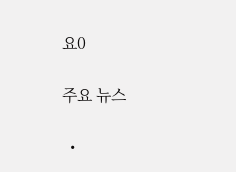요0

주요 뉴스

  •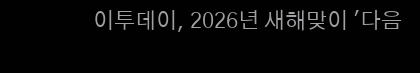이투데이, 2026년 새해맞이 '다음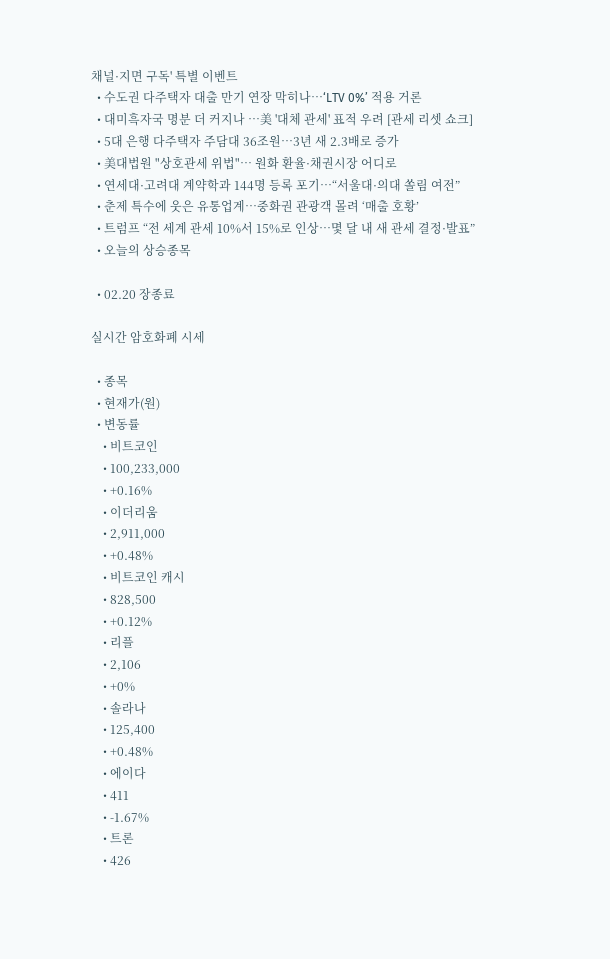채널·지면 구독' 특별 이벤트
  • 수도권 다주택자 대출 만기 연장 막히나⋯‘LTV 0%’ 적용 거론
  • 대미흑자국 명분 더 커지나 …美 '대체 관세' 표적 우려 [관세 리셋 쇼크]
  • 5대 은행 다주택자 주담대 36조원⋯3년 새 2.3배로 증가
  • 美대법원 "상호관세 위법"… 원화 환율·채권시장 어디로
  • 연세대·고려대 계약학과 144명 등록 포기…“서울대·의대 쏠림 여전”
  • 춘제 특수에 웃은 유통업계…중화권 관광객 몰려 ‘매출 호황’
  • 트럼프 “전 세계 관세 10%서 15%로 인상…몇 달 내 새 관세 결정·발표”
  • 오늘의 상승종목

  • 02.20 장종료

실시간 암호화폐 시세

  • 종목
  • 현재가(원)
  • 변동률
    • 비트코인
    • 100,233,000
    • +0.16%
    • 이더리움
    • 2,911,000
    • +0.48%
    • 비트코인 캐시
    • 828,500
    • +0.12%
    • 리플
    • 2,106
    • +0%
    • 솔라나
    • 125,400
    • +0.48%
    • 에이다
    • 411
    • -1.67%
    • 트론
    • 426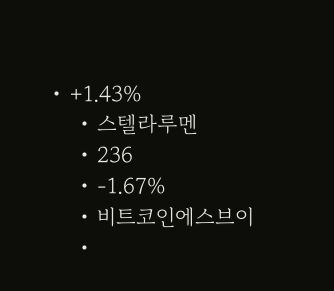• +1.43%
    • 스텔라루멘
    • 236
    • -1.67%
    • 비트코인에스브이
    •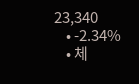23,340
    • -2.34%
    • 체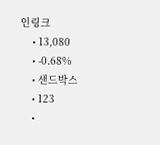인링크
    • 13,080
    • -0.68%
    • 샌드박스
    • 123
    •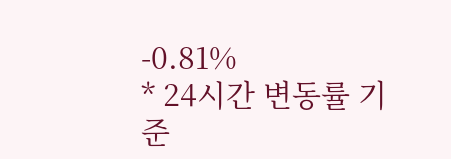-0.81%
* 24시간 변동률 기준